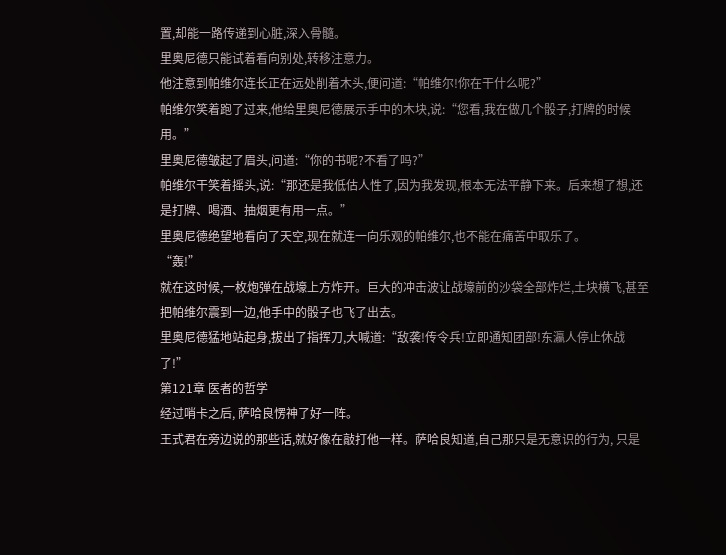置,却能一路传递到心脏,深入骨髓。
里奥尼德只能试着看向别处,转移注意力。
他注意到帕维尔连长正在远处削着木头,便问道:“帕维尔!你在干什么呢?”
帕维尔笑着跑了过来,他给里奥尼德展示手中的木块,说:“您看,我在做几个骰子,打牌的时候用。”
里奥尼德皱起了眉头,问道:“你的书呢?不看了吗?”
帕维尔干笑着摇头,说:“那还是我低估人性了,因为我发现,根本无法平静下来。后来想了想,还是打牌、喝酒、抽烟更有用一点。”
里奥尼德绝望地看向了天空,现在就连一向乐观的帕维尔,也不能在痛苦中取乐了。
“轰!”
就在这时候,一枚炮弹在战壕上方炸开。巨大的冲击波让战壕前的沙袋全部炸烂,土块横飞,甚至把帕维尔震到一边,他手中的骰子也飞了出去。
里奥尼德猛地站起身,拔出了指挥刀,大喊道:“敌袭!传令兵!立即通知团部!东瀛人停止休战了!”
第121章 医者的哲学
经过哨卡之后, 萨哈良愣神了好一阵。
王式君在旁边说的那些话,就好像在敲打他一样。萨哈良知道,自己那只是无意识的行为, 只是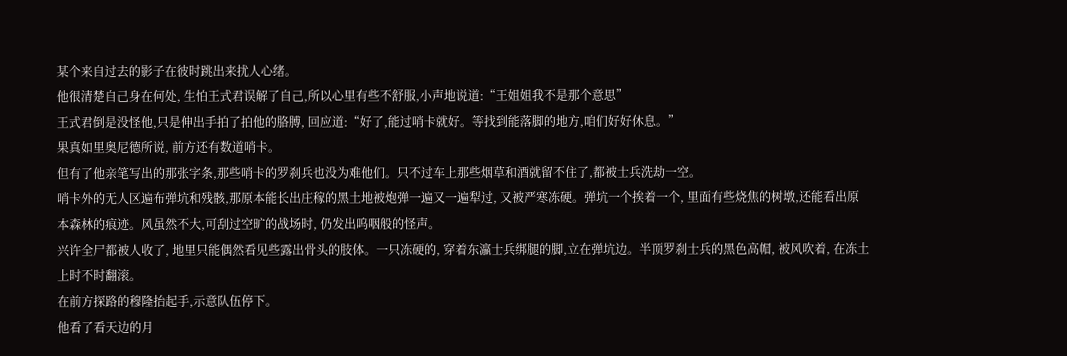某个来自过去的影子在彼时跳出来扰人心绪。
他很清楚自己身在何处, 生怕王式君误解了自己,所以心里有些不舒服,小声地说道:“王姐姐我不是那个意思”
王式君倒是没怪他,只是伸出手拍了拍他的胳膊, 回应道:“好了,能过哨卡就好。等找到能落脚的地方,咱们好好休息。”
果真如里奥尼德所说, 前方还有数道哨卡。
但有了他亲笔写出的那张字条,那些哨卡的罗刹兵也没为难他们。只不过车上那些烟草和酒就留不住了,都被士兵洗劫一空。
哨卡外的无人区遍布弹坑和残骸,那原本能长出庄稼的黑土地被炮弹一遍又一遍犁过, 又被严寒冻硬。弹坑一个挨着一个, 里面有些烧焦的树墩,还能看出原本森林的痕迹。风虽然不大,可刮过空旷的战场时, 仍发出呜咽般的怪声。
兴许全尸都被人收了, 地里只能偶然看见些露出骨头的肢体。一只冻硬的, 穿着东瀛士兵绑腿的脚,立在弹坑边。半顶罗刹士兵的黑色高帽, 被风吹着, 在冻土上时不时翻滚。
在前方探路的穆隆抬起手,示意队伍停下。
他看了看天边的月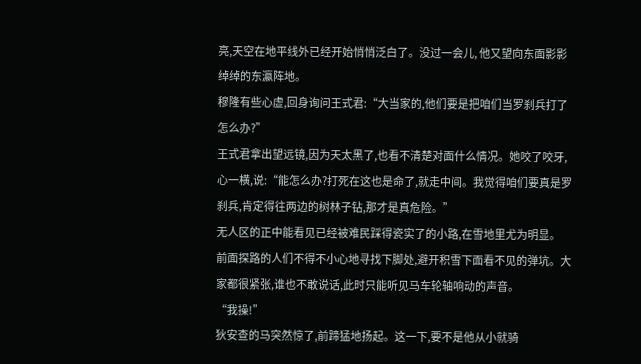亮,天空在地平线外已经开始悄悄泛白了。没过一会儿, 他又望向东面影影绰绰的东瀛阵地。
穆隆有些心虚,回身询问王式君:“大当家的,他们要是把咱们当罗刹兵打了怎么办?”
王式君拿出望远镜,因为天太黑了,也看不清楚对面什么情况。她咬了咬牙,心一横,说:“能怎么办?打死在这也是命了,就走中间。我觉得咱们要真是罗刹兵,肯定得往两边的树林子钻,那才是真危险。”
无人区的正中能看见已经被难民踩得瓷实了的小路,在雪地里尤为明显。
前面探路的人们不得不小心地寻找下脚处,避开积雪下面看不见的弹坑。大家都很紧张,谁也不敢说话,此时只能听见马车轮轴响动的声音。
“我操!”
狄安查的马突然惊了,前蹄猛地扬起。这一下,要不是他从小就骑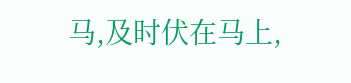马,及时伏在马上,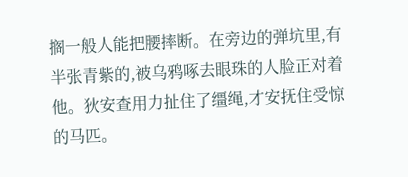搁一般人能把腰摔断。在旁边的弹坑里,有半张青紫的,被乌鸦啄去眼珠的人脸正对着他。狄安查用力扯住了缰绳,才安抚住受惊的马匹。